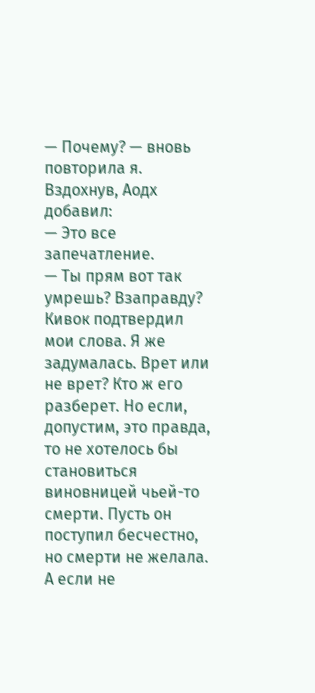— Почему? — вновь повторила я.
Вздохнув, Аодх добавил:
— Это все запечатление.
— Ты прям вот так умрешь? Взаправду?
Кивок подтвердил мои слова. Я же задумалась. Врет или не врет? Кто ж его разберет. Но если, допустим, это правда, то не хотелось бы становиться виновницей чьей-то смерти. Пусть он поступил бесчестно, но смерти не желала. А если не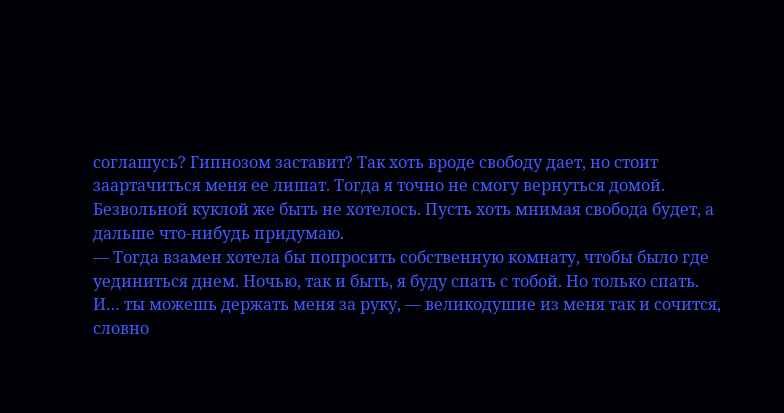соглашусь? Гипнозом заставит? Так хоть вроде свободу дает, но стоит заартачиться меня ее лишат. Тогда я точно не смогу вернуться домой. Безвольной куклой же быть не хотелось. Пусть хоть мнимая свобода будет, а дальше что-нибудь придумаю.
— Тогда взамен хотела бы попросить собственную комнату, чтобы было где уединиться днем. Ночью, так и быть, я буду спать с тобой. Но только спать. И… ты можешь держать меня за руку, — великодушие из меня так и сочится, словно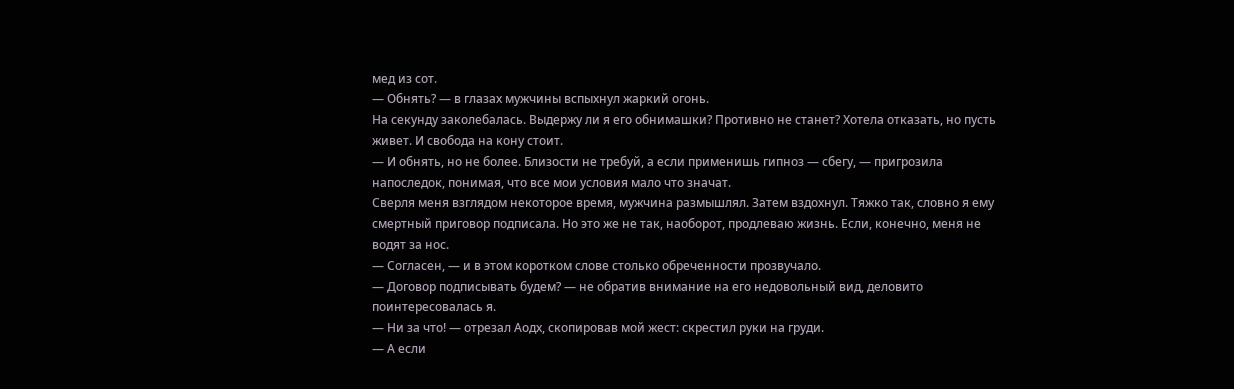мед из сот.
— Обнять? — в глазах мужчины вспыхнул жаркий огонь.
На секунду заколебалась. Выдержу ли я его обнимашки? Противно не станет? Хотела отказать, но пусть живет. И свобода на кону стоит.
— И обнять, но не более. Близости не требуй, а если применишь гипноз — сбегу, — пригрозила напоследок, понимая, что все мои условия мало что значат.
Сверля меня взглядом некоторое время, мужчина размышлял. Затем вздохнул. Тяжко так, словно я ему смертный приговор подписала. Но это же не так, наоборот, продлеваю жизнь. Если, конечно, меня не водят за нос.
— Согласен, — и в этом коротком слове столько обреченности прозвучало.
— Договор подписывать будем? — не обратив внимание на его недовольный вид, деловито поинтересовалась я.
— Ни за что! — отрезал Аодх, скопировав мой жест: скрестил руки на груди.
— А если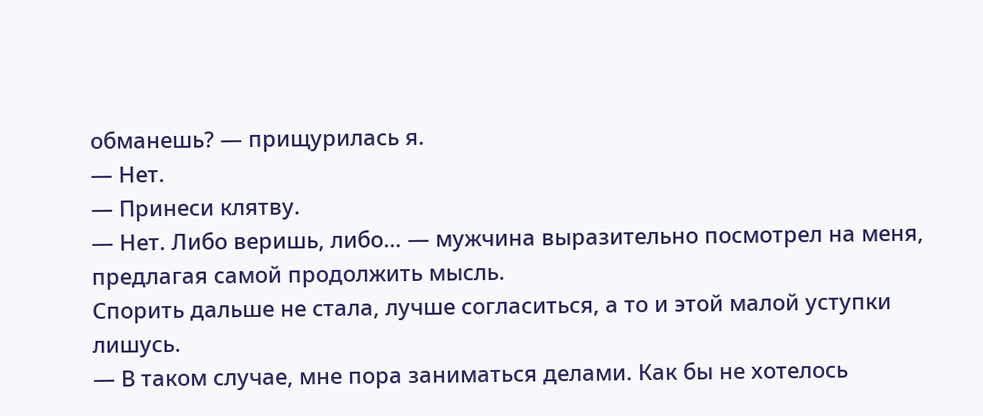обманешь? — прищурилась я.
— Нет.
— Принеси клятву.
— Нет. Либо веришь, либо… — мужчина выразительно посмотрел на меня, предлагая самой продолжить мысль.
Спорить дальше не стала, лучше согласиться, а то и этой малой уступки лишусь.
— В таком случае, мне пора заниматься делами. Как бы не хотелось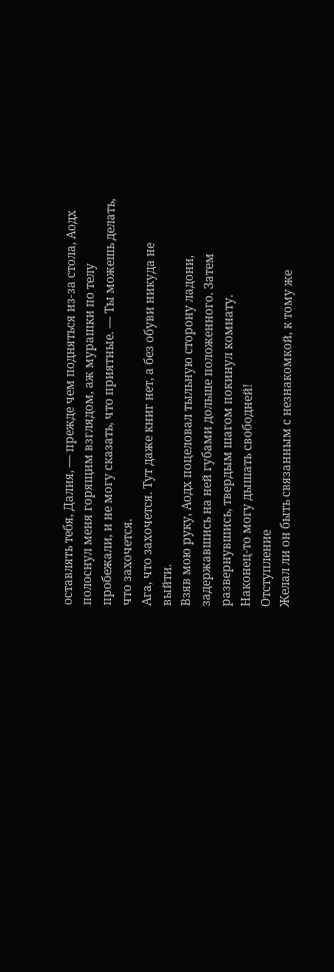оставлять тебя, Далия, — прежде чем подняться из-за стола, Аодх полоснул меня горящим взглядом, аж мурашки по телу пробежали, и не могу сказать, что приятные. — Ты можешь делать, что захочется.
Ага, что захочется. Тут даже книг нет, а без обуви никуда не выйти.
Взяв мою руку, Аодх поцеловал тыльную сторону ладони, задержавшись на ней губами дольше положенного. Затем развернувшись, твердым шагом покинул комнату.
Наконец-то могу дышать свободней!
Отступление
Желал ли он быть связанным с незнакомкой, к тому же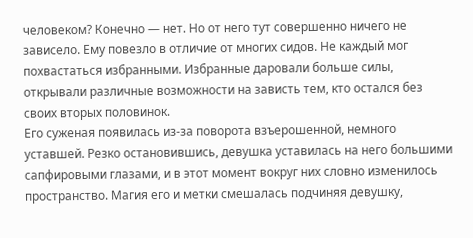человеком? Конечно — нет. Но от него тут совершенно ничего не зависело. Ему повезло в отличие от многих сидов. Не каждый мог похвастаться избранными. Избранные даровали больше силы, открывали различные возможности на зависть тем, кто остался без своих вторых половинок.
Его суженая появилась из-за поворота взъерошенной, немного уставшей. Резко остановившись, девушка уставилась на него большими сапфировыми глазами, и в этот момент вокруг них словно изменилось пространство. Магия его и метки смешалась подчиняя девушку,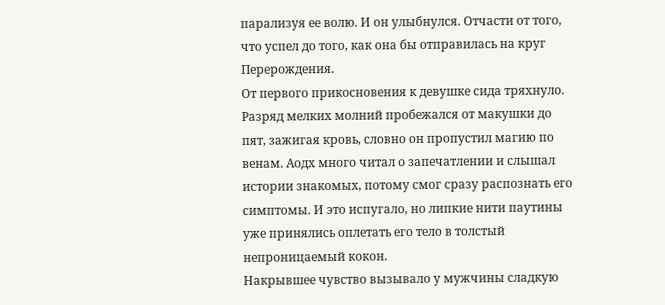парализуя ее волю. И он улыбнулся. Отчасти от того, что успел до того, как она бы отправилась на круг Перерождения.
От первого прикосновения к девушке сида тряхнуло. Разряд мелких молний пробежался от макушки до пят, зажигая кровь, словно он пропустил магию по венам. Аодх много читал о запечатлении и слышал истории знакомых, потому смог сразу распознать его симптомы. И это испугало, но липкие нити паутины уже принялись оплетать его тело в толстый непроницаемый кокон.
Накрывшее чувство вызывало у мужчины сладкую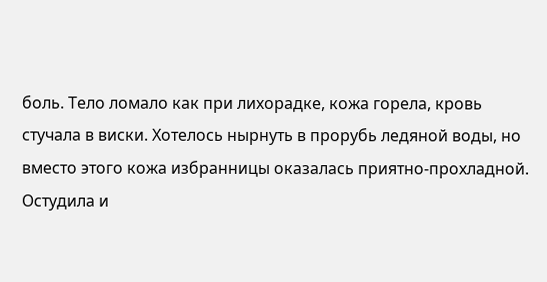боль. Тело ломало как при лихорадке, кожа горела, кровь стучала в виски. Хотелось нырнуть в прорубь ледяной воды, но вместо этого кожа избранницы оказалась приятно-прохладной. Остудила и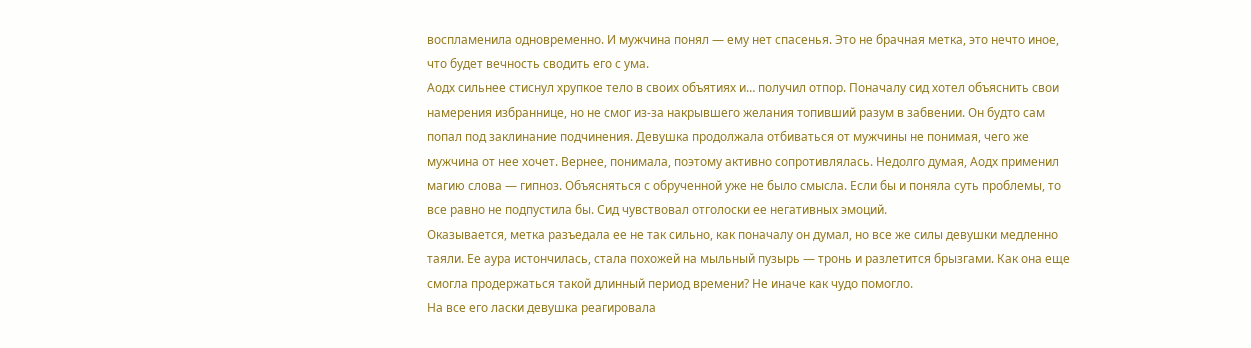воспламенила одновременно. И мужчина понял — ему нет спасенья. Это не брачная метка, это нечто иное, что будет вечность сводить его с ума.
Аодх сильнее стиснул хрупкое тело в своих объятиях и… получил отпор. Поначалу сид хотел объяснить свои намерения избраннице, но не смог из-за накрывшего желания топивший разум в забвении. Он будто сам попал под заклинание подчинения. Девушка продолжала отбиваться от мужчины не понимая, чего же мужчина от нее хочет. Вернее, понимала, поэтому активно сопротивлялась. Недолго думая, Аодх применил магию слова — гипноз. Объясняться с обрученной уже не было смысла. Если бы и поняла суть проблемы, то все равно не подпустила бы. Сид чувствовал отголоски ее негативных эмоций.
Оказывается, метка разъедала ее не так сильно, как поначалу он думал, но все же силы девушки медленно таяли. Ее аура истончилась, стала похожей на мыльный пузырь — тронь и разлетится брызгами. Как она еще смогла продержаться такой длинный период времени? Не иначе как чудо помогло.
На все его ласки девушка реагировала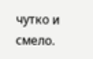чутко и смело.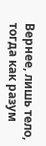Вернее, лишь тело, тогда как разум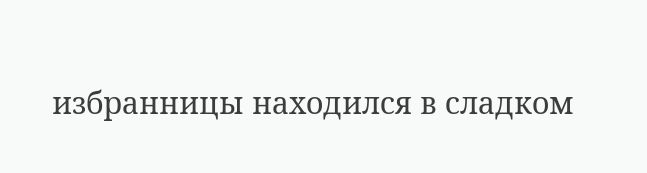избранницы находился в сладком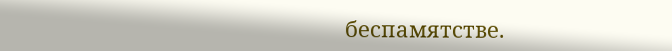беспамятстве.